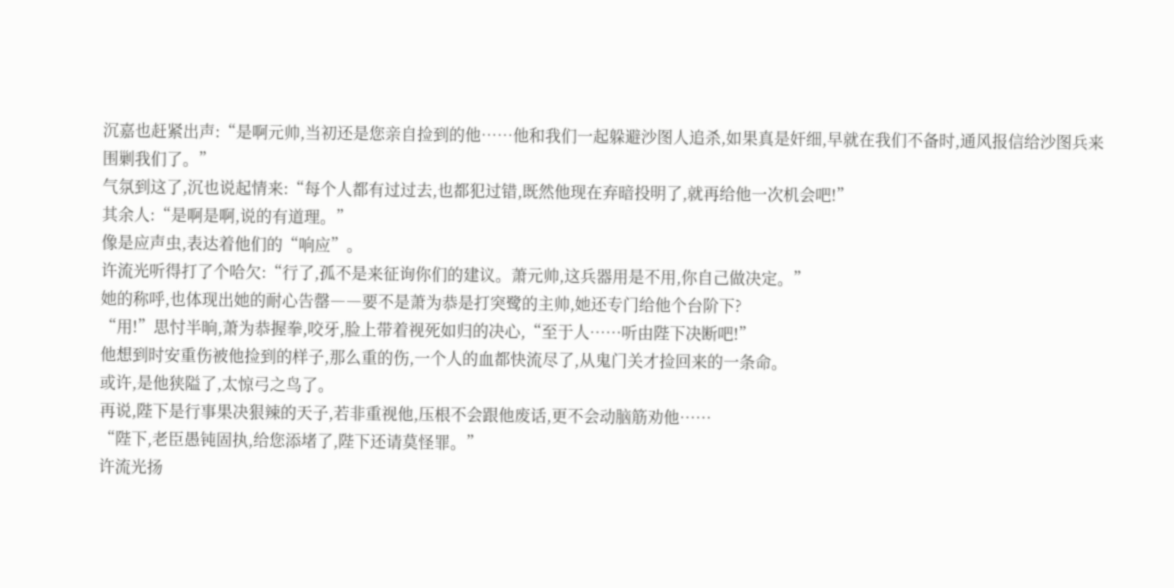沉嘉也赶紧出声:“是啊元帅,当初还是您亲自捡到的他……他和我们一起躲避沙图人追杀,如果真是奸细,早就在我们不备时,通风报信给沙图兵来围剿我们了。”
气氛到这了,沉也说起情来:“每个人都有过过去,也都犯过错,既然他现在弃暗投明了,就再给他一次机会吧!”
其余人:“是啊是啊,说的有道理。”
像是应声虫,表达着他们的“响应”。
许流光听得打了个哈欠:“行了,孤不是来征询你们的建议。萧元帅,这兵器用是不用,你自己做决定。”
她的称呼,也体现出她的耐心告罄――要不是萧为恭是打突鹭的主帅,她还专门给他个台阶下?
“用!”思忖半晌,萧为恭握拳,咬牙,脸上带着视死如归的决心,“至于人……听由陛下决断吧!”
他想到时安重伤被他捡到的样子,那么重的伤,一个人的血都快流尽了,从鬼门关才捡回来的一条命。
或许,是他狭隘了,太惊弓之鸟了。
再说,陛下是行事果决狠辣的天子,若非重视他,压根不会跟他废话,更不会动脑筋劝他……
“陛下,老臣愚钝固执,给您添堵了,陛下还请莫怪罪。”
许流光扬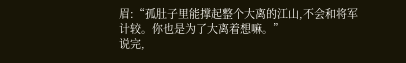眉:“孤肚子里能撑起整个大离的江山,不会和将军计较。你也是为了大离着想嘛。”
说完,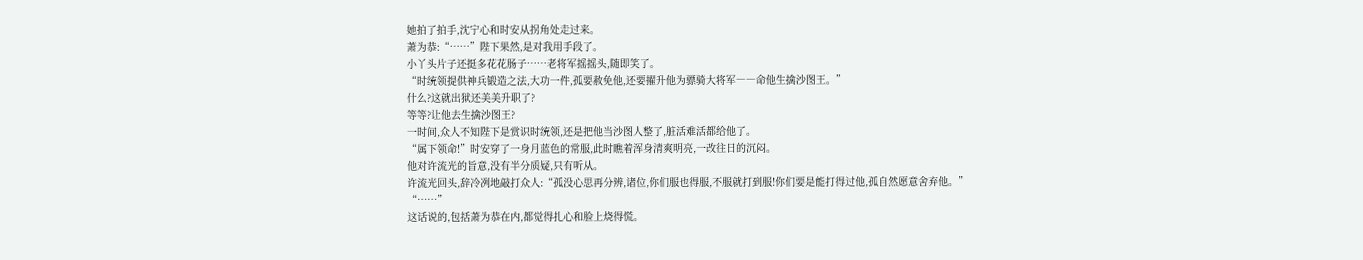她拍了拍手,沈宁心和时安从拐角处走过来。
萧为恭:“……”陛下果然,是对我用手段了。
小丫头片子还挺多花花肠子……老将军摇摇头,随即笑了。
“时统领提供神兵锻造之法,大功一件,孤要赦免他,还要擢升他为骠骑大将军――命他生擒沙图王。”
什么?这就出狱还美美升职了?
等等?让他去生擒沙图王?
一时间,众人不知陛下是赏识时统领,还是把他当沙图人整了,脏活难活都给他了。
“属下领命!”时安穿了一身月蓝色的常服,此时瞧着浑身清爽明亮,一改往日的沉闷。
他对许流光的旨意,没有半分质疑,只有听从。
许流光回头,辞冷冽地敲打众人:“孤没心思再分辨,诸位,你们服也得服,不服就打到服!你们要是能打得过他,孤自然愿意舍弃他。”
“……”
这话说的,包括萧为恭在内,都觉得扎心和脸上烧得慌。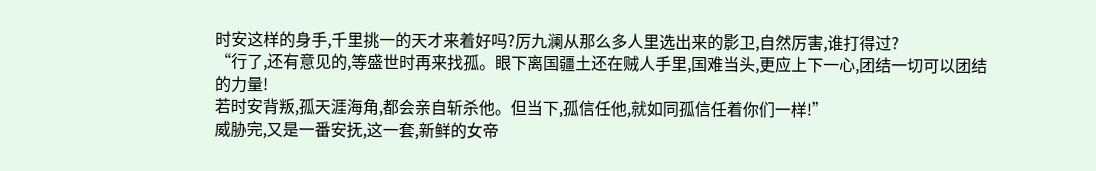时安这样的身手,千里挑一的天才来着好吗?厉九澜从那么多人里选出来的影卫,自然厉害,谁打得过?
“行了,还有意见的,等盛世时再来找孤。眼下离国疆土还在贼人手里,国难当头,更应上下一心,团结一切可以团结的力量!
若时安背叛,孤天涯海角,都会亲自斩杀他。但当下,孤信任他,就如同孤信任着你们一样!”
威胁完,又是一番安抚,这一套,新鲜的女帝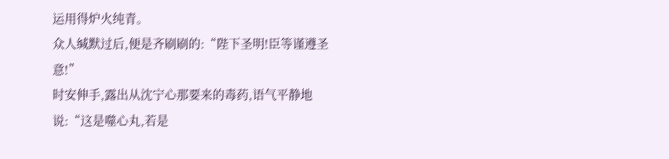运用得炉火纯青。
众人缄默过后,便是齐刷刷的:“陛下圣明!臣等谨遵圣意!”
时安伸手,露出从沈宁心那要来的毒药,语气平静地说:“这是噬心丸,若是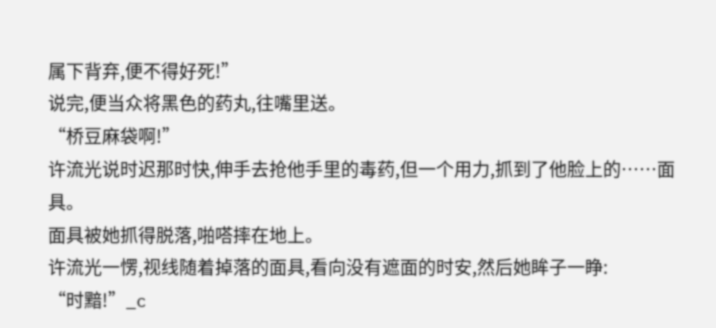属下背弃,便不得好死!”
说完,便当众将黑色的药丸,往嘴里送。
“桥豆麻袋啊!”
许流光说时迟那时快,伸手去抢他手里的毒药,但一个用力,抓到了他脸上的……面具。
面具被她抓得脱落,啪嗒摔在地上。
许流光一愣,视线随着掉落的面具,看向没有遮面的时安,然后她眸子一睁:
“时黯!”_c